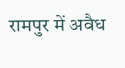रामपुर में अवैध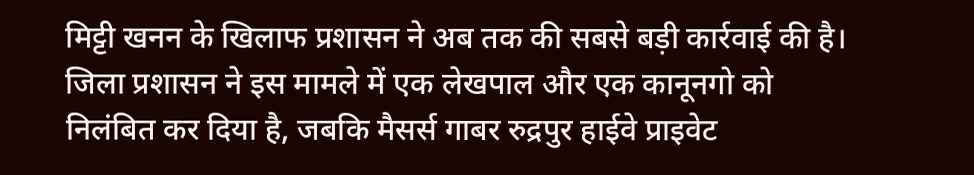मिट्टी खनन के खिलाफ प्रशासन ने अब तक की सबसे बड़ी कार्रवाई की है। जिला प्रशासन ने इस मामले में एक लेखपाल और एक कानूनगो को निलंबित कर दिया है, जबकि मैसर्स गाबर रुद्रपुर हाईवे प्राइवेट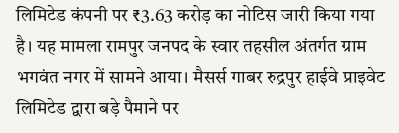लिमिटेड कंपनी पर ₹3.63 करोड़ का नोटिस जारी किया गया है। यह मामला रामपुर जनपद के स्वार तहसील अंतर्गत ग्राम भगवंत नगर में सामने आया। मैसर्स गाबर रुद्रपुर हाईवे प्राइवेट लिमिटेड द्वारा बड़े पैमाने पर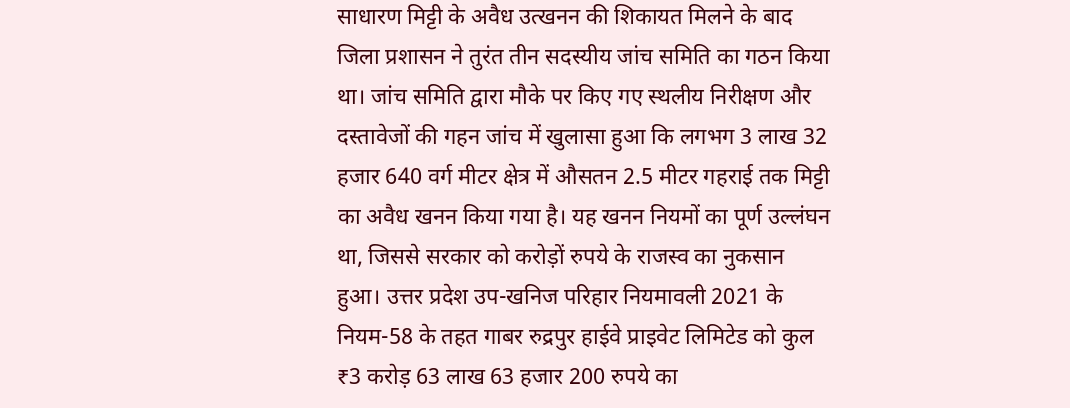साधारण मिट्टी के अवैध उत्खनन की शिकायत मिलने के बाद जिला प्रशासन ने तुरंत तीन सदस्यीय जांच समिति का गठन किया था। जांच समिति द्वारा मौके पर किए गए स्थलीय निरीक्षण और दस्तावेजों की गहन जांच में खुलासा हुआ कि लगभग 3 लाख 32 हजार 640 वर्ग मीटर क्षेत्र में औसतन 2.5 मीटर गहराई तक मिट्टी का अवैध खनन किया गया है। यह खनन नियमों का पूर्ण उल्लंघन था, जिससे सरकार को करोड़ों रुपये के राजस्व का नुकसान हुआ। उत्तर प्रदेश उप-खनिज परिहार नियमावली 2021 के नियम-58 के तहत गाबर रुद्रपुर हाईवे प्राइवेट लिमिटेड को कुल ₹3 करोड़ 63 लाख 63 हजार 200 रुपये का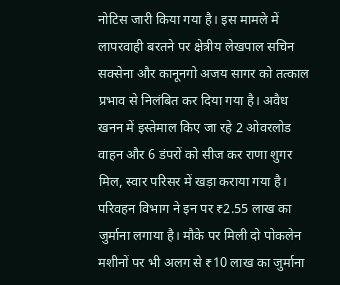नोटिस जारी किया गया है। इस मामले में लापरवाही बरतने पर क्षेत्रीय लेखपाल सचिन सक्सेना और कानूनगो अजय सागर को तत्काल प्रभाव से निलंबित कर दिया गया है। अवैध खनन में इस्तेमाल किए जा रहे 2 ओवरलोड वाहन और 6 डंपरों को सीज कर राणा शुगर मिल, स्वार परिसर में खड़ा कराया गया है। परिवहन विभाग ने इन पर ₹2.55 लाख का जुर्माना लगाया है। मौके पर मिली दो पोकलेन मशीनों पर भी अलग से ₹10 लाख का जुर्माना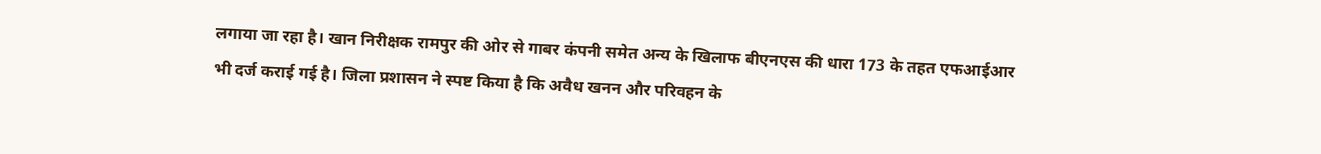लगाया जा रहा है। खान निरीक्षक रामपुर की ओर से गाबर कंपनी समेत अन्य के खिलाफ बीएनएस की धारा 173 के तहत एफआईआर भी दर्ज कराई गई है। जिला प्रशासन ने स्पष्ट किया है कि अवैध खनन और परिवहन के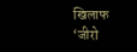खिलाफ ‘जीरो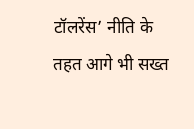टॉलरेंस’ नीति के तहत आगे भी सख्त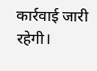कार्रवाई जारी रहेगी।